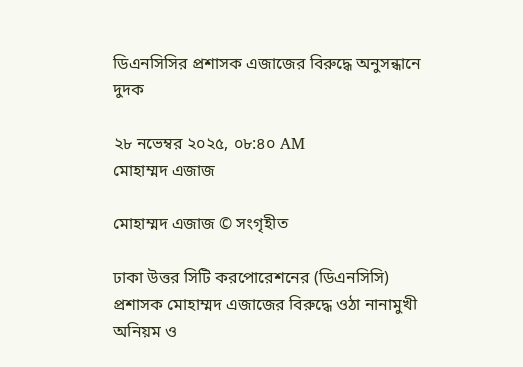ডিএনসিসির প্রশাসক এজাজের বিরুদ্ধে অনুসন্ধানে দুদক

২৮ নভেম্বর ২০২৫, ০৮:৪০ AM
মোহাম্মদ এজাজ

মোহাম্মদ এজাজ © সংগৃহীত

ঢাকা উত্তর সিটি করপোরেশনের (ডিএনসিসি) প্রশাসক মোহাম্মদ এজাজের বিরুদ্ধে ওঠা নানামুখী অনিয়ম ও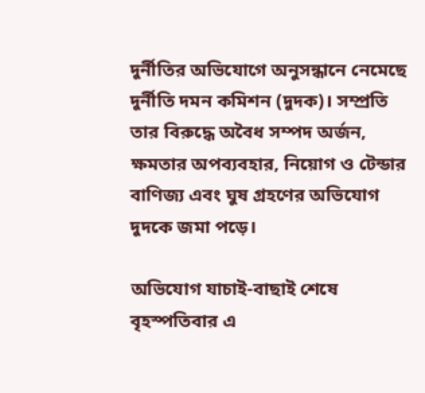দুর্নীতির অভিযোগে অনুসন্ধানে নেমেছে দুর্নীতি দমন কমিশন (দুদক)। সম্প্রতি তার বিরুদ্ধে অবৈধ সম্পদ অর্জন, ক্ষমতার অপব্যবহার, নিয়োগ ও টেন্ডার বাণিজ্য এবং ঘুষ গ্রহণের অভিযোগ দুদকে জমা পড়ে।

অভিযোগ যাচাই-বাছাই শেষে বৃহস্পতিবার এ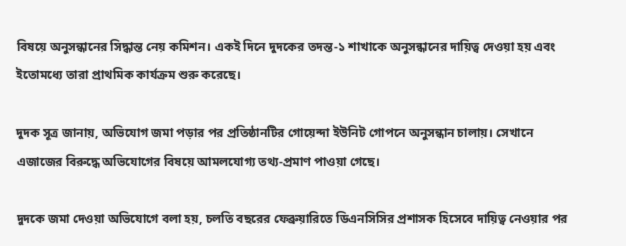বিষয়ে অনুসন্ধানের সিদ্ধান্ত নেয় কমিশন। একই দিনে দুদকের তদন্ত-১ শাখাকে অনুসন্ধানের দায়িত্ব দেওয়া হয় এবং ইতোমধ্যে তারা প্রাথমিক কার্যক্রম শুরু করেছে।

দুদক সূত্র জানায়, অভিযোগ জমা পড়ার পর প্রতিষ্ঠানটির গোয়েন্দা ইউনিট গোপনে অনুসন্ধান চালায়। সেখানে এজাজের বিরুদ্ধে অভিযোগের বিষয়ে আমলযোগ্য তথ্য-প্রমাণ পাওয়া গেছে।

দুদকে জমা দেওয়া অভিযোগে বলা হয়, চলতি বছরের ফেব্রুয়ারিতে ডিএনসিসির প্রশাসক হিসেবে দায়িত্ব নেওয়ার পর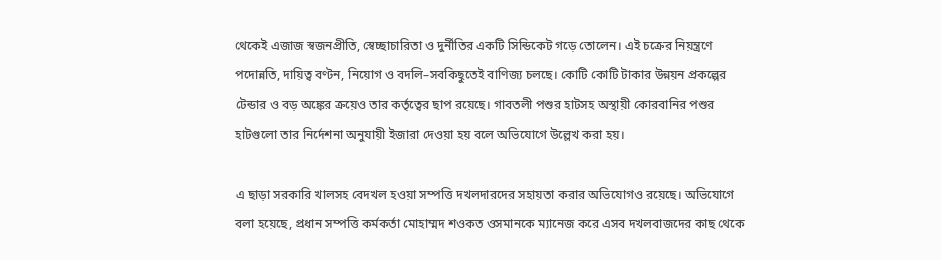থেকেই এজাজ স্বজনপ্রীতি, স্বেচ্ছাচারিতা ও দুর্নীতির একটি সিন্ডিকেট গড়ে তোলেন। এই চক্রের নিয়ন্ত্রণে পদোন্নতি, দায়িত্ব বণ্টন, নিয়োগ ও বদলি–সবকিছুতেই বাণিজ্য চলছে। কোটি কোটি টাকার উন্নয়ন প্রকল্পের টেন্ডার ও বড় অঙ্কের ক্রয়েও তার কর্তৃত্বের ছাপ রয়েছে। গাবতলী পশুর হাটসহ অস্থায়ী কোরবানির পশুর হাটগুলো তার নির্দেশনা অনুযায়ী ইজারা দেওয়া হয় বলে অভিযোগে উল্লেখ করা হয়।

এ ছাড়া সরকারি খালসহ বেদখল হওয়া সম্পত্তি দখলদারদের সহায়তা করার অভিযোগও রয়েছে। অভিযোগে বলা হয়েছে, প্রধান সম্পত্তি কর্মকর্তা মোহাম্মদ শওকত ওসমানকে ম্যানেজ করে এসব দখলবাজদের কাছ থেকে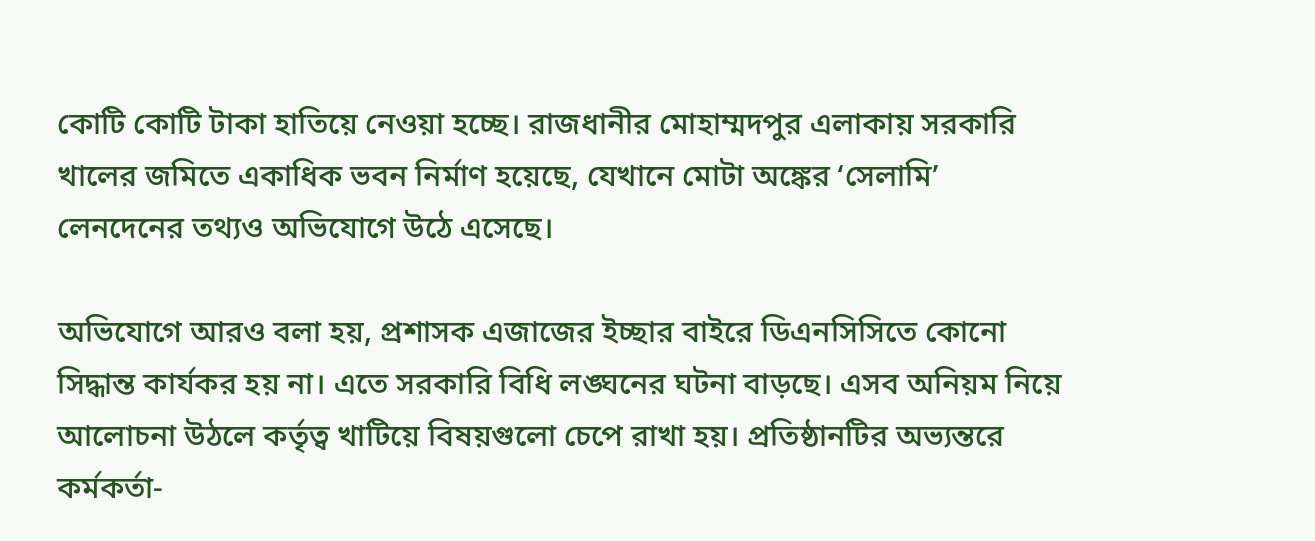কোটি কোটি টাকা হাতিয়ে নেওয়া হচ্ছে। রাজধানীর মোহাম্মদপুর এলাকায় সরকারি খালের জমিতে একাধিক ভবন নির্মাণ হয়েছে, যেখানে মোটা অঙ্কের ‘সেলামি’ লেনদেনের তথ্যও অভিযোগে উঠে এসেছে।

অভিযোগে আরও বলা হয়, প্রশাসক এজাজের ইচ্ছার বাইরে ডিএনসিসিতে কোনো সিদ্ধান্ত কার্যকর হয় না। এতে সরকারি বিধি লঙ্ঘনের ঘটনা বাড়ছে। এসব অনিয়ম নিয়ে আলোচনা উঠলে কর্তৃত্ব খাটিয়ে বিষয়গুলো চেপে রাখা হয়। প্রতিষ্ঠানটির অভ্যন্তরে কর্মকর্তা-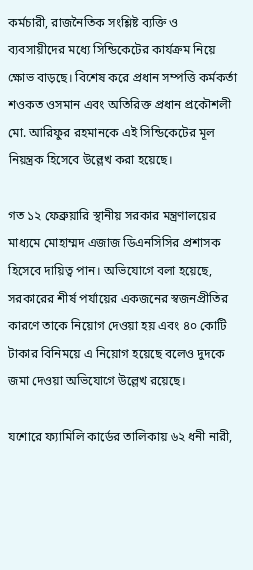কর্মচারী, রাজনৈতিক সংশ্লিষ্ট ব্যক্তি ও ব্যবসায়ীদের মধ্যে সিন্ডিকেটের কার্যক্রম নিয়ে ক্ষোভ বাড়ছে। বিশেষ করে প্রধান সম্পত্তি কর্মকর্তা শওকত ওসমান এবং অতিরিক্ত প্রধান প্রকৌশলী মো. আরিফুর রহমানকে এই সিন্ডিকেটের মূল নিয়ন্ত্রক হিসেবে উল্লেখ করা হয়েছে।

গত ১২ ফেব্রুয়ারি স্থানীয় সরকার মন্ত্রণালয়ের মাধ্যমে মোহাম্মদ এজাজ ডিএনসিসির প্রশাসক হিসেবে দায়িত্ব পান। অভিযোগে বলা হয়েছে, সরকারের শীর্ষ পর্যায়ের একজনের স্বজনপ্রীতির কারণে তাকে নিয়োগ দেওয়া হয় এবং ৪০ কোটি টাকার বিনিময়ে এ নিয়োগ হয়েছে বলেও দুদকে জমা দেওয়া অভিযোগে উল্লেখ রয়েছে।

যশোরে ফ্যামিলি কার্ডের তালিকায় ৬২ ধনী নারী,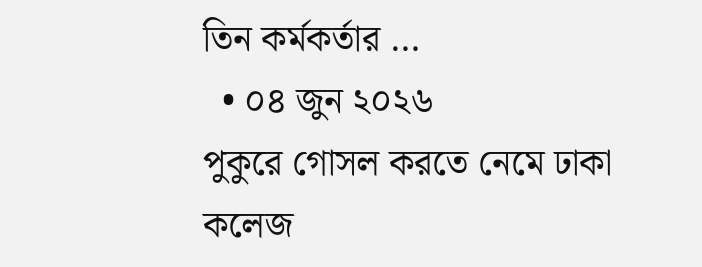তিন কর্মকর্তার …
  • ০৪ জুন ২০২৬
পুকুরে গোসল করতে নেমে ঢাকা কলেজ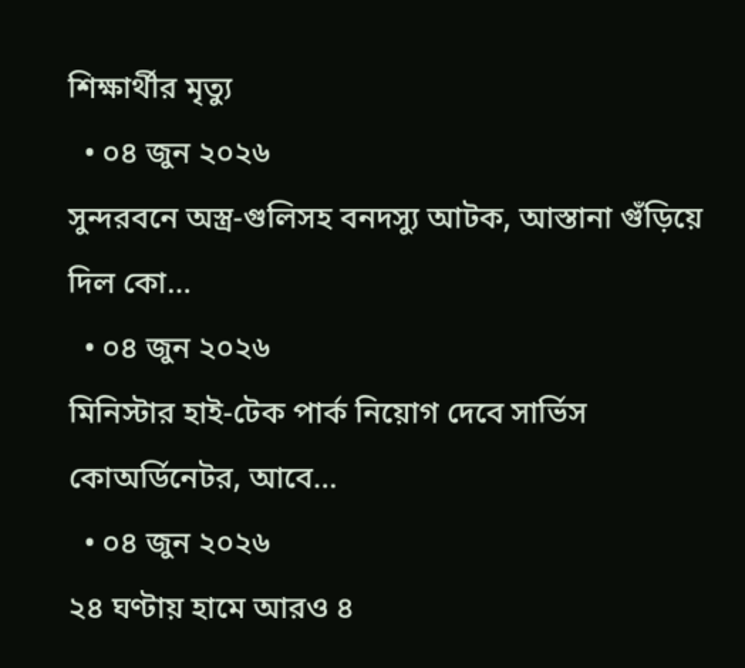শিক্ষার্থীর মৃত্যু
  • ০৪ জুন ২০২৬
সুন্দরবনে অস্ত্র-গুলিসহ বনদস্যু আটক, আস্তানা গুঁড়িয়ে দিল কো…
  • ০৪ জুন ২০২৬
মিনিস্টার হাই-টেক পার্ক নিয়োগ দেবে সার্ভিস কোঅর্ডিনেটর, আবে…
  • ০৪ জুন ২০২৬
২৪ ঘণ্টায় হামে আরও ৪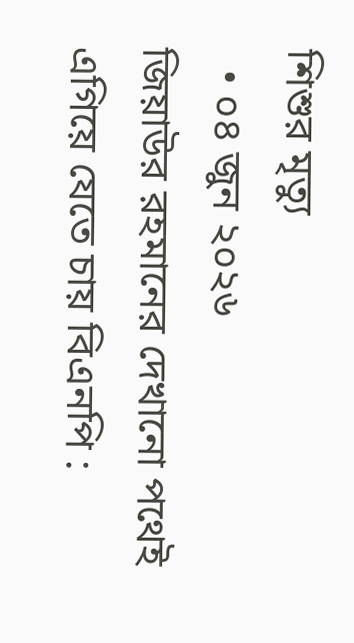শিশুর মৃত্যু
  • ০৪ জুন ২০২৬
জিয়াউর রহমানের দেখানো পথেই এগিয়ে যেতে চায় বিএনপি :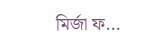মির্জা ফ…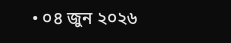• ০৪ জুন ২০২৬